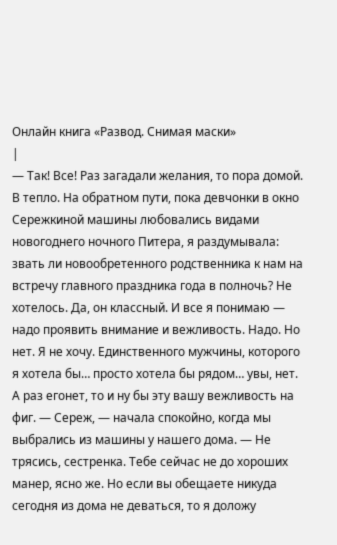Онлайн книга «Развод. Снимая маски»
|
— Так! Все! Раз загадали желания, то пора домой. В тепло. На обратном пути, пока девчонки в окно Сережкиной машины любовались видами новогоднего ночного Питера, я раздумывала: звать ли новообретенного родственника к нам на встречу главного праздника года в полночь? Не хотелось. Да, он классный. И все я понимаю — надо проявить внимание и вежливость. Надо. Но нет. Я не хочу. Единственного мужчины, которого я хотела бы… просто хотела бы рядом… увы, нет. А раз егонет, то и ну бы эту вашу вежливость на фиг. — Сереж, — начала спокойно, когда мы выбрались из машины у нашего дома. — Не трясись, сестренка. Тебе сейчас не до хороших манер, ясно же. Но если вы обещаете никуда сегодня из дома не деваться, то я доложу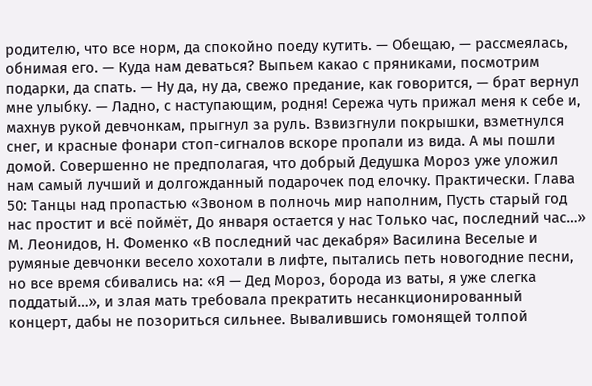родителю, что все норм, да спокойно поеду кутить. — Обещаю, — рассмеялась, обнимая его. — Куда нам деваться? Выпьем какао с пряниками, посмотрим подарки, да спать. — Ну да, ну да, свежо предание, как говорится, — брат вернул мне улыбку. — Ладно, с наступающим, родня! Сережа чуть прижал меня к себе и, махнув рукой девчонкам, прыгнул за руль. Взвизгнули покрышки, взметнулся снег, и красные фонари стоп-сигналов вскоре пропали из вида. А мы пошли домой. Совершенно не предполагая, что добрый Дедушка Мороз уже уложил нам самый лучший и долгожданный подарочек под елочку. Практически. Глава 50: Танцы над пропастью «Звоном в полночь мир наполним, Пусть старый год нас простит и всё поймёт, До января остается у нас Только час, последний час…» М. Леонидов, Н. Фоменко «В последний час декабря» Василина Веселые и румяные девчонки весело хохотали в лифте, пытались петь новогодние песни, но все время сбивались на: «Я — Дед Мороз, борода из ваты, я уже слегка поддатый…», и злая мать требовала прекратить несанкционированный концерт, дабы не позориться сильнее. Вывалившись гомонящей толпой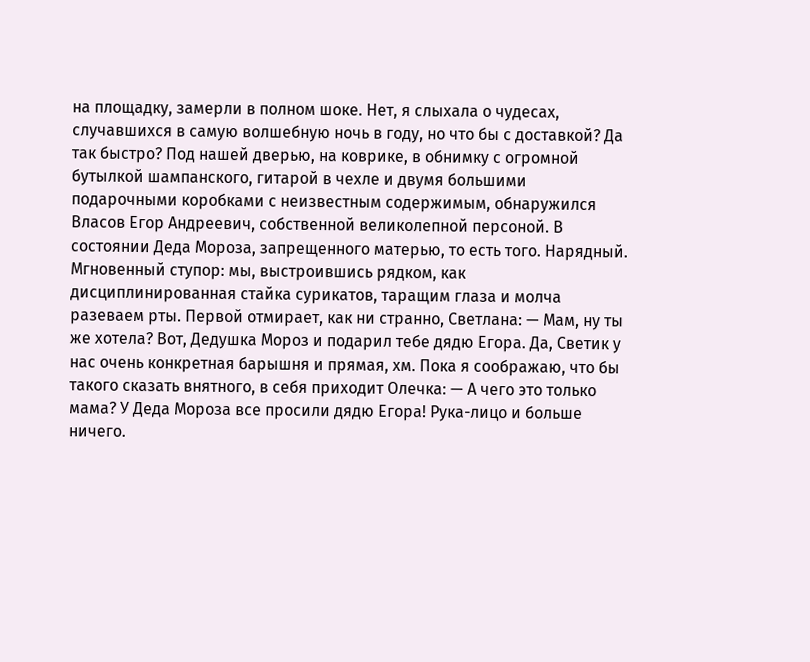на площадку, замерли в полном шоке. Нет, я слыхала о чудесах, случавшихся в самую волшебную ночь в году, но что бы с доставкой? Да так быстро? Под нашей дверью, на коврике, в обнимку с огромной бутылкой шампанского, гитарой в чехле и двумя большими подарочными коробками с неизвестным содержимым, обнаружился Власов Егор Андреевич, собственной великолепной персоной. В состоянии Деда Мороза, запрещенного матерью, то есть того. Нарядный. Мгновенный ступор: мы, выстроившись рядком, как дисциплинированная стайка сурикатов, таращим глаза и молча разеваем рты. Первой отмирает, как ни странно, Светлана: — Мам, ну ты же хотела? Вот, Дедушка Мороз и подарил тебе дядю Егора. Да, Светик у нас очень конкретная барышня и прямая, хм. Пока я соображаю, что бы такого сказать внятного, в себя приходит Олечка: — А чего это только мама? У Деда Мороза все просили дядю Егора! Рука-лицо и больше ничего.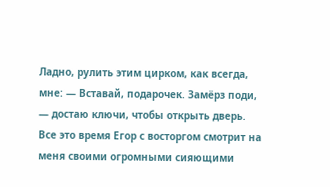Ладно, рулить этим цирком, как всегда, мне: — Вставай, подарочек. Замёрз поди, — достаю ключи, чтобы открыть дверь. Все это время Егор с восторгом смотрит на меня своими огромными сияющими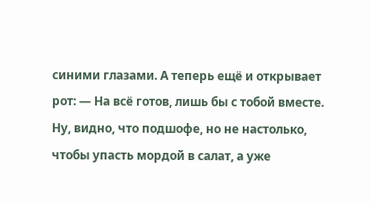синими глазами. А теперь ещё и открывает рот: — На всё готов, лишь бы с тобой вместе. Ну, видно, что подшофе, но не настолько, чтобы упасть мордой в салат, а уже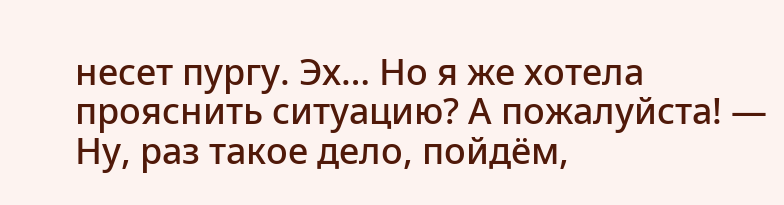несет пургу. Эх… Но я же хотела прояснить ситуацию? А пожалуйста! — Ну, раз такое дело, пойдём,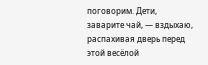поговорим. Дети, заварите чай, — вздыхаю, распахивая дверь перед этой весёлой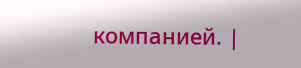компанией. |